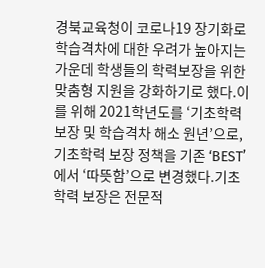경북교육청이 코로나19 장기화로 학습격차에 대한 우려가 높아지는 가운데 학생들의 학력보장을 위한 맞춤형 지원을 강화하기로 했다.이를 위해 2021학년도를 ‘기초학력 보장 및 학습격차 해소 원년’으로, 기초학력 보장 정책을 기존 ‘BEST’에서 ‘따뜻함’으로 변경했다.기초학력 보장은 전문적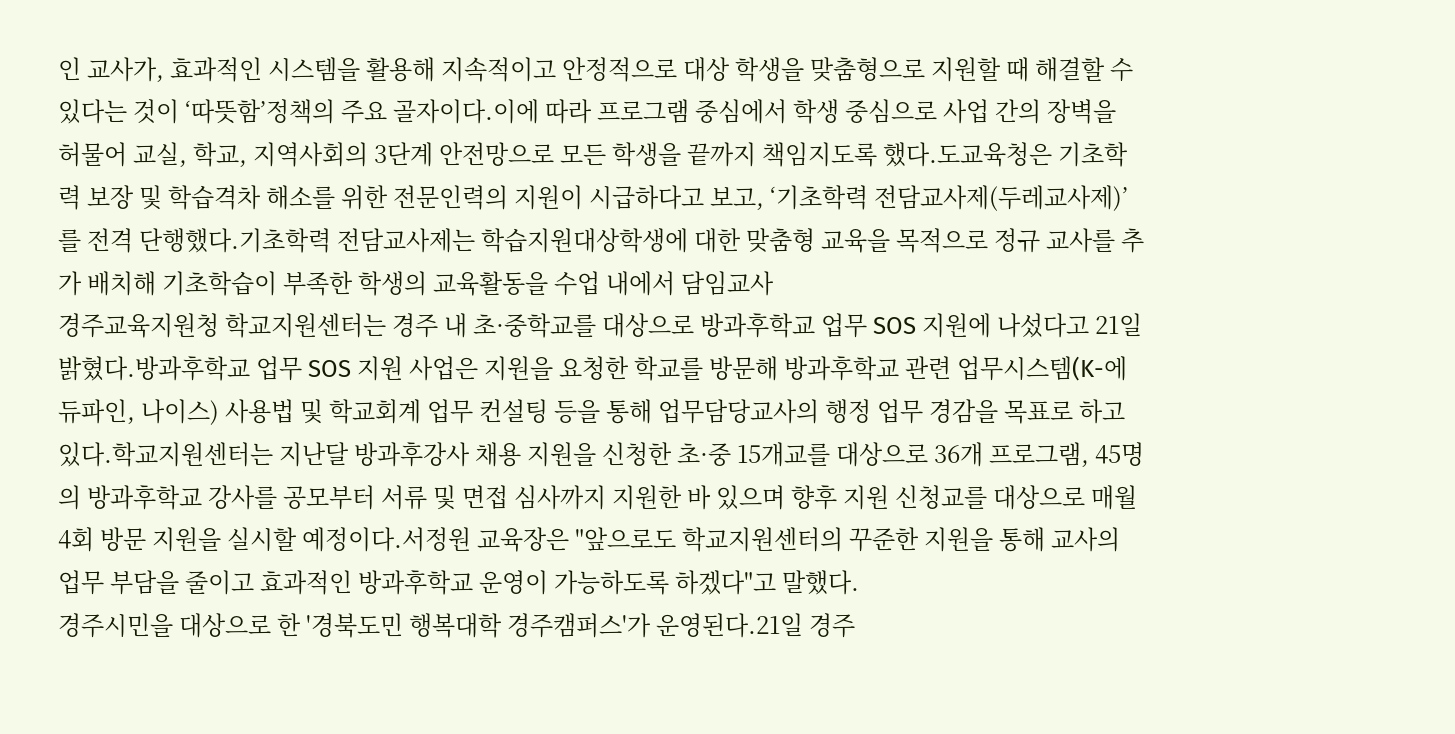인 교사가, 효과적인 시스템을 활용해 지속적이고 안정적으로 대상 학생을 맞춤형으로 지원할 때 해결할 수 있다는 것이 ‘따뜻함’정책의 주요 골자이다.이에 따라 프로그램 중심에서 학생 중심으로 사업 간의 장벽을 허물어 교실, 학교, 지역사회의 3단계 안전망으로 모든 학생을 끝까지 책임지도록 했다.도교육청은 기초학력 보장 및 학습격차 해소를 위한 전문인력의 지원이 시급하다고 보고, ‘기초학력 전담교사제(두레교사제)’를 전격 단행했다.기초학력 전담교사제는 학습지원대상학생에 대한 맞춤형 교육을 목적으로 정규 교사를 추가 배치해 기초학습이 부족한 학생의 교육활동을 수업 내에서 담임교사
경주교육지원청 학교지원센터는 경주 내 초·중학교를 대상으로 방과후학교 업무 SOS 지원에 나섰다고 21일 밝혔다.방과후학교 업무 SOS 지원 사업은 지원을 요청한 학교를 방문해 방과후학교 관련 업무시스템(K-에듀파인, 나이스) 사용법 및 학교회계 업무 컨설팅 등을 통해 업무담당교사의 행정 업무 경감을 목표로 하고 있다.학교지원센터는 지난달 방과후강사 채용 지원을 신청한 초·중 15개교를 대상으로 36개 프로그램, 45명의 방과후학교 강사를 공모부터 서류 및 면접 심사까지 지원한 바 있으며 향후 지원 신청교를 대상으로 매월 4회 방문 지원을 실시할 예정이다.서정원 교육장은 "앞으로도 학교지원센터의 꾸준한 지원을 통해 교사의 업무 부담을 줄이고 효과적인 방과후학교 운영이 가능하도록 하겠다"고 말했다.
경주시민을 대상으로 한 '경북도민 행복대학 경주캠퍼스'가 운영된다.21일 경주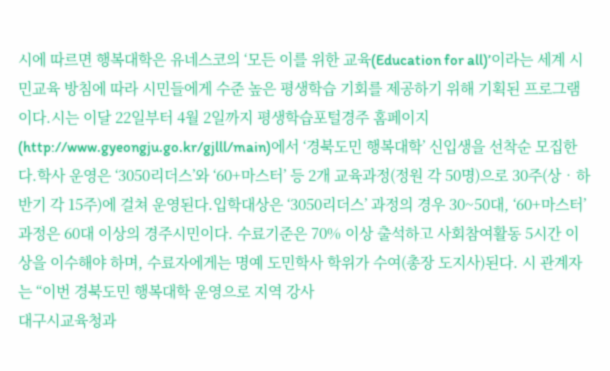시에 따르면 행복대학은 유네스코의 ‘모든 이를 위한 교육(Education for all)’이라는 세계 시민교육 방침에 따라 시민들에게 수준 높은 평생학습 기회를 제공하기 위해 기획된 프로그램이다.시는 이달 22일부터 4월 2일까지 평생학습포털경주 홈페이지(http://www.gyeongju.go.kr/gjlll/main)에서 ‘경북도민 행복대학’ 신입생을 선착순 모집한다.학사 운영은 ‘3050리더스’와 ‘60+마스터’ 등 2개 교육과정(정원 각 50명)으로 30주(상‧하반기 각 15주)에 걸쳐 운영된다.입학대상은 ‘3050리더스’ 과정의 경우 30~50대, ‘60+마스터’ 과정은 60대 이상의 경주시민이다. 수료기준은 70% 이상 출석하고 사회참여활동 5시간 이상을 이수해야 하며, 수료자에게는 명예 도민학사 학위가 수여(총장 도지사)된다. 시 관계자는 “이번 경북도민 행복대학 운영으로 지역 강사
대구시교육청과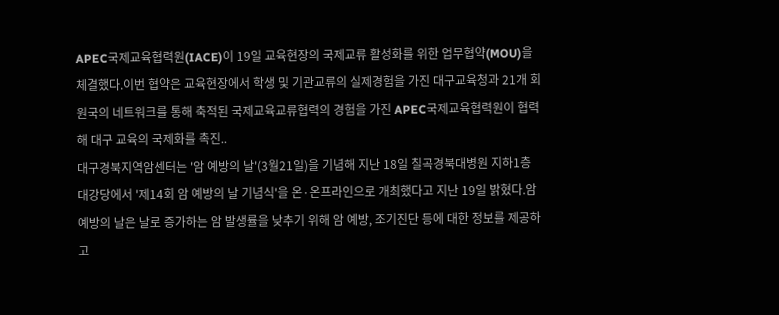APEC국제교육협력원(IACE)이 19일 교육현장의 국제교류 활성화를 위한 업무협약(MOU)을 체결했다.이번 협약은 교육현장에서 학생 및 기관교류의 실제경험을 가진 대구교육청과 21개 회원국의 네트워크를 통해 축적된 국제교육교류협력의 경험을 가진 APEC국제교육협력원이 협력해 대구 교육의 국제화를 촉진..
대구경북지역암센터는 '암 예방의 날'(3월21일)을 기념해 지난 18일 칠곡경북대병원 지하1층 대강당에서 '제14회 암 예방의 날 기념식'을 온·온프라인으로 개최했다고 지난 19일 밝혔다.암 예방의 날은 날로 증가하는 암 발생률을 낮추기 위해 암 예방, 조기진단 등에 대한 정보를 제공하고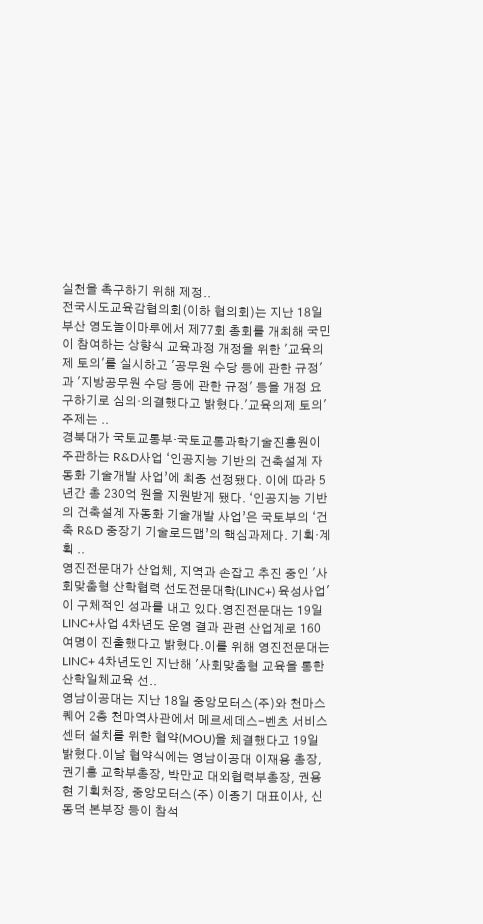실천을 촉구하기 위해 제정..
전국시도교육감협의회(이하 협의회)는 지난 18일 부산 영도놀이마루에서 제77회 총회를 개최해 국민이 참여하는 상향식 교육과정 개정을 위한 '교육의제 토의'를 실시하고 '공무원 수당 등에 관한 규정'과 '지방공무원 수당 등에 관한 규정' 등을 개정 요구하기로 심의·의결했다고 밝혔다.'교육의제 토의' 주제는 ..
경북대가 국토교통부·국토교통과학기술진흥원이 주관하는 R&D사업 ‘인공지능 기반의 건축설계 자동화 기술개발 사업’에 최종 선정됐다. 이에 따라 5년간 총 230억 원을 지원받게 됐다. ‘인공지능 기반의 건축설계 자동화 기술개발 사업’은 국토부의 ‘건축 R&D 중장기 기술로드맵’의 핵심과제다. 기획·계획 ..
영진전문대가 산업체, 지역과 손잡고 추진 중인 '사회맞춤형 산학협력 선도전문대학(LINC+) 육성사업'이 구체적인 성과를 내고 있다.영진전문대는 19일 LINC+사업 4차년도 운영 결과 관련 산업계로 160여명이 진출했다고 밝혔다.이를 위해 영진전문대는 LINC+ 4차년도인 지난해 '사회맞춤형 교육을 통한 산학일체교육 선..
영남이공대는 지난 18일 중앙모터스(주)와 천마스퀘어 2층 천마역사관에서 메르세데스-벤츠 서비스센터 설치를 위한 협약(MOU)을 체결했다고 19일 밝혔다.이날 협약식에는 영남이공대 이재용 총장, 권기홍 교학부총장, 박만교 대외협력부총장, 권용현 기획처장, 중앙모터스(주) 이종기 대표이사, 신동덕 본부장 등이 참석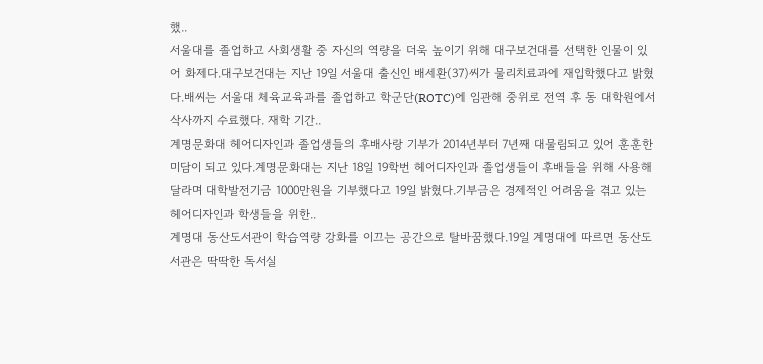했..
서울대를 졸업하고 사회생활 중 자신의 역량을 더욱 높이기 위해 대구보건대를 선택한 인물이 있어 화제다.대구보건대는 지난 19일 서울대 출신인 배세환(37)씨가 물리치료과에 재입학했다고 밝혔다.배씨는 서울대 체육교육과를 졸업하고 학군단(ROTC)에 임관해 중위로 전역 후 동 대학원에서 삭사까지 수료했다. 재학 기간..
계명문화대 헤어디자인과 졸업생들의 후배사랑 기부가 2014년부터 7년째 대물림되고 있어 훈훈한 미담이 되고 있다.계명문화대는 지난 18일 19학번 헤어디자인과 졸업생들이 후배들을 위해 사용해 달라며 대학발전기금 1000만원을 기부했다고 19일 밝혔다.기부금은 경제적인 어려움을 겪고 있는 헤어디자인과 학생들을 위한..
계명대 동산도서관이 학습역량 강화를 이끄는 공간으로 탈바꿈했다.19일 계명대에 따르면 동산도서관은 딱딱한 독서실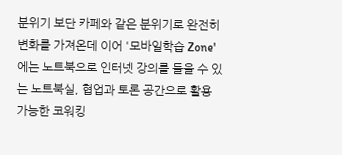분위기 보단 카페와 같은 분위기로 완전히 변화를 가져온데 이어 '모바일학습 Zone'에는 노트북으로 인터넷 강의를 들을 수 있는 노트북실, 협업과 토론 공간으로 활용 가능한 코워킹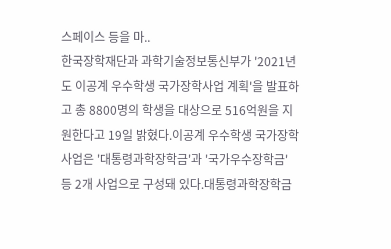스페이스 등을 마..
한국장학재단과 과학기술정보통신부가 '2021년도 이공계 우수학생 국가장학사업 계획'을 발표하고 총 8800명의 학생을 대상으로 516억원을 지원한다고 19일 밝혔다.이공계 우수학생 국가장학사업은 '대통령과학장학금'과 '국가우수장학금' 등 2개 사업으로 구성돼 있다.대통령과학장학금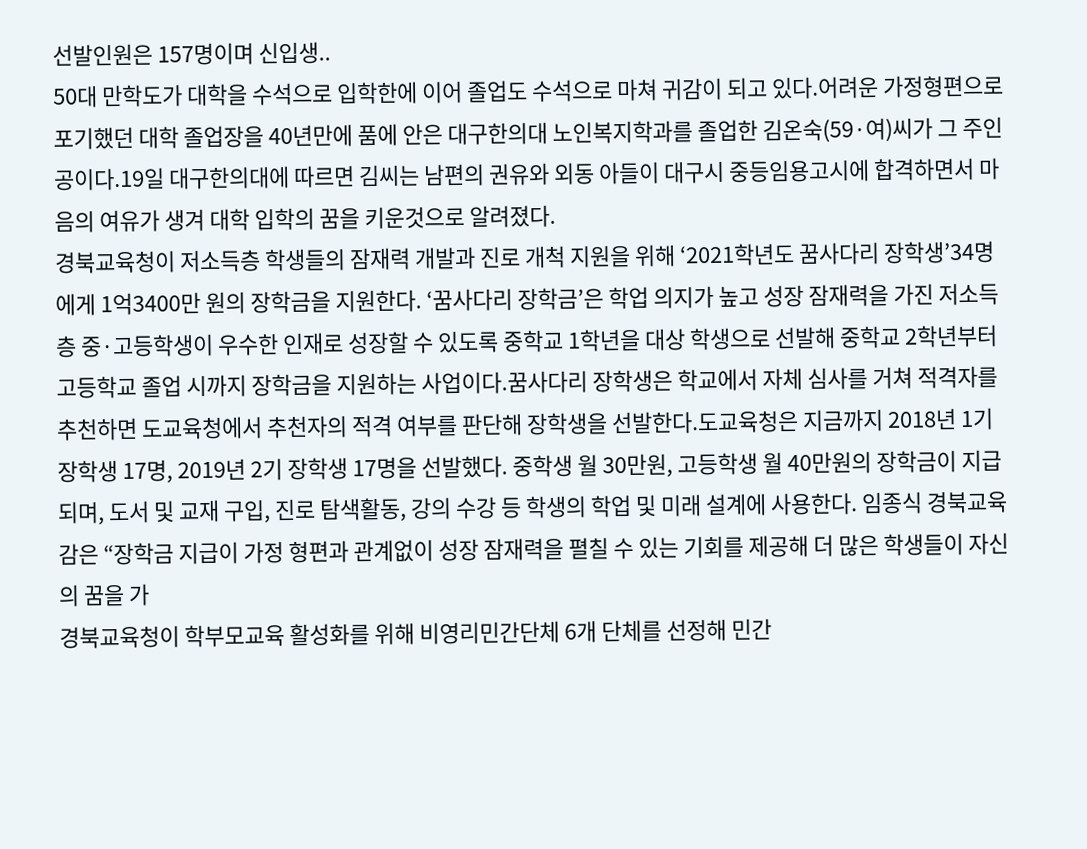선발인원은 157명이며 신입생..
50대 만학도가 대학을 수석으로 입학한에 이어 졸업도 수석으로 마쳐 귀감이 되고 있다.어려운 가정형편으로 포기했던 대학 졸업장을 40년만에 품에 안은 대구한의대 노인복지학과를 졸업한 김온숙(59·여)씨가 그 주인공이다.19일 대구한의대에 따르면 김씨는 남편의 권유와 외동 아들이 대구시 중등임용고시에 합격하면서 마음의 여유가 생겨 대학 입학의 꿈을 키운것으로 알려졌다.
경북교육청이 저소득층 학생들의 잠재력 개발과 진로 개척 지원을 위해 ‘2021학년도 꿈사다리 장학생’34명에게 1억3400만 원의 장학금을 지원한다. ‘꿈사다리 장학금’은 학업 의지가 높고 성장 잠재력을 가진 저소득층 중·고등학생이 우수한 인재로 성장할 수 있도록 중학교 1학년을 대상 학생으로 선발해 중학교 2학년부터 고등학교 졸업 시까지 장학금을 지원하는 사업이다.꿈사다리 장학생은 학교에서 자체 심사를 거쳐 적격자를 추천하면 도교육청에서 추천자의 적격 여부를 판단해 장학생을 선발한다.도교육청은 지금까지 2018년 1기 장학생 17명, 2019년 2기 장학생 17명을 선발했다. 중학생 월 30만원, 고등학생 월 40만원의 장학금이 지급되며, 도서 및 교재 구입, 진로 탐색활동, 강의 수강 등 학생의 학업 및 미래 설계에 사용한다. 임종식 경북교육감은 “장학금 지급이 가정 형편과 관계없이 성장 잠재력을 펼칠 수 있는 기회를 제공해 더 많은 학생들이 자신의 꿈을 가
경북교육청이 학부모교육 활성화를 위해 비영리민간단체 6개 단체를 선정해 민간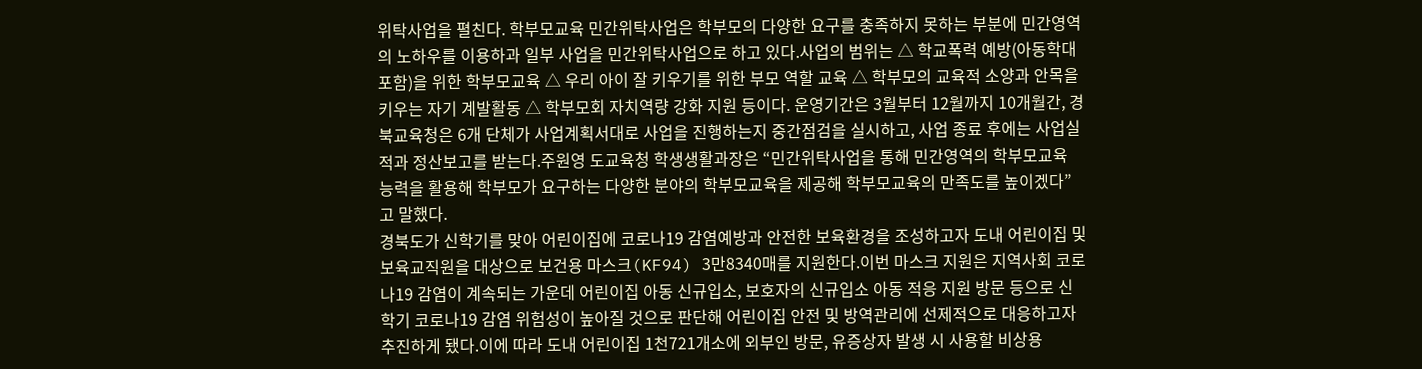위탁사업을 펼친다. 학부모교육 민간위탁사업은 학부모의 다양한 요구를 충족하지 못하는 부분에 민간영역의 노하우를 이용하과 일부 사업을 민간위탁사업으로 하고 있다.사업의 범위는 △ 학교폭력 예방(아동학대 포함)을 위한 학부모교육 △ 우리 아이 잘 키우기를 위한 부모 역할 교육 △ 학부모의 교육적 소양과 안목을 키우는 자기 계발활동 △ 학부모회 자치역량 강화 지원 등이다. 운영기간은 3월부터 12월까지 10개월간, 경북교육청은 6개 단체가 사업계획서대로 사업을 진행하는지 중간점검을 실시하고, 사업 종료 후에는 사업실적과 정산보고를 받는다.주원영 도교육청 학생생활과장은 “민간위탁사업을 통해 민간영역의 학부모교육 능력을 활용해 학부모가 요구하는 다양한 분야의 학부모교육을 제공해 학부모교육의 만족도를 높이겠다”고 말했다.
경북도가 신학기를 맞아 어린이집에 코로나19 감염예방과 안전한 보육환경을 조성하고자 도내 어린이집 및 보육교직원을 대상으로 보건용 마스크(KF94) 3만8340매를 지원한다.이번 마스크 지원은 지역사회 코로나19 감염이 계속되는 가운데 어린이집 아동 신규입소, 보호자의 신규입소 아동 적응 지원 방문 등으로 신학기 코로나19 감염 위험성이 높아질 것으로 판단해 어린이집 안전 및 방역관리에 선제적으로 대응하고자 추진하게 됐다.이에 따라 도내 어린이집 1천721개소에 외부인 방문, 유증상자 발생 시 사용할 비상용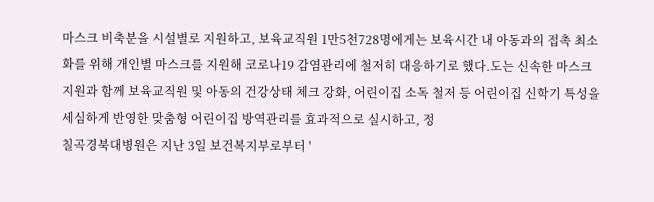마스크 비축분을 시설별로 지원하고, 보육교직원 1만5천728명에게는 보육시간 내 아동과의 접촉 최소화를 위해 개인별 마스크를 지원해 코로나19 감염관리에 철저히 대응하기로 했다.도는 신속한 마스크 지원과 함께 보육교직원 및 아동의 건강상태 체크 강화, 어린이집 소독 철저 등 어린이집 신학기 특성을 세심하게 반영한 맞춤형 어린이집 방역관리를 효과적으로 실시하고, 정
칠곡경북대병원은 지난 3일 보건복지부로부터 '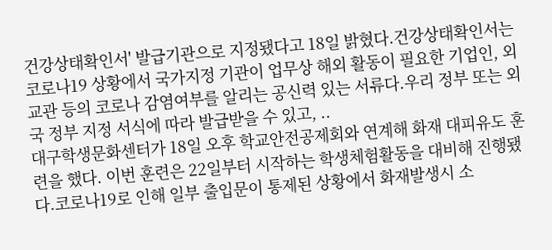건강상태확인서' 발급기관으로 지정됐다고 18일 밝혔다.건강상태확인서는 코로나19 상황에서 국가지정 기관이 업무상 해외 활동이 필요한 기업인, 외교관 등의 코로나 감염여부를 알리는 공신력 있는 서류다.우리 정부 또는 외국 정부 지정 서식에 따라 발급받을 수 있고, ..
대구학생문화센터가 18일 오후 학교안전공제회와 연계해 화재 대피유도 훈련을 했다. 이번 훈련은 22일부터 시작하는 학생체험활동을 대비해 진행됐다.코로나19로 인해 일부 출입문이 통제된 상황에서 화재발생시 소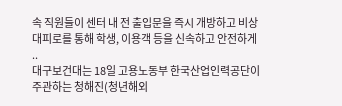속 직원들이 센터 내 전 출입문을 즉시 개방하고 비상대피로를 통해 학생, 이용객 등을 신속하고 안전하게 ..
대구보건대는 18일 고용노동부 한국산업인력공단이 주관하는 청해진(청년해외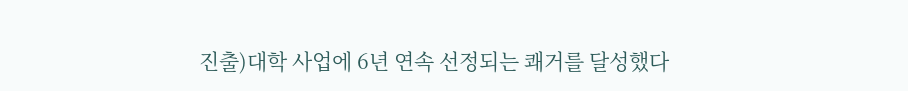진출)대학 사업에 6년 연속 선정되는 쾌거를 달성했다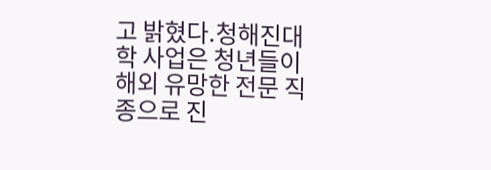고 밝혔다.청해진대학 사업은 청년들이 해외 유망한 전문 직종으로 진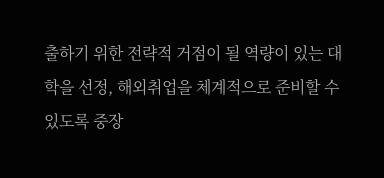출하기 위한 전략적 거점이 될 역량이 있는 대학을 선정, 해외취업을 체계적으로 준비할 수 있도록 중장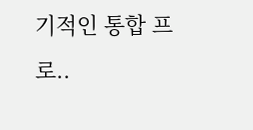기적인 통합 프로..